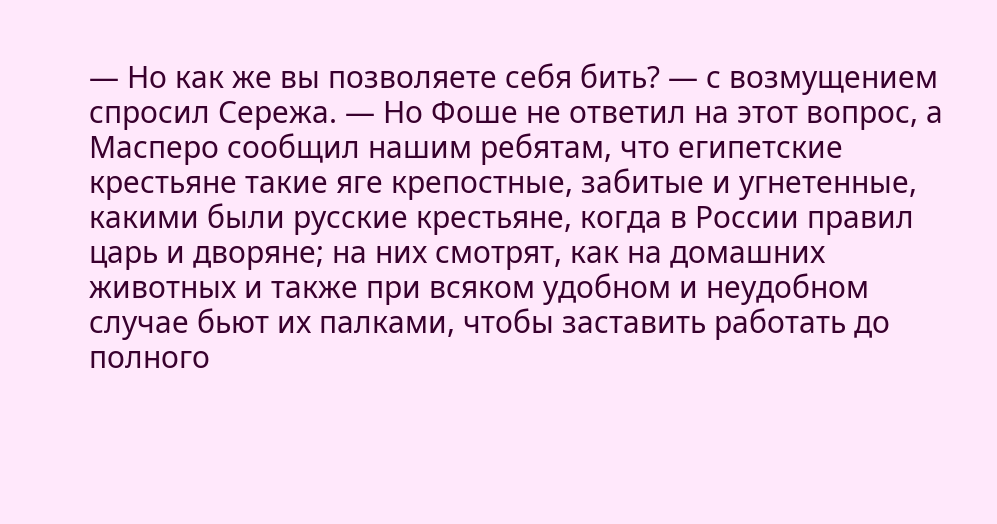— Но как же вы позволяете себя бить? — с возмущением спросил Сережа. — Но Фоше не ответил на этот вопрос, а Масперо сообщил нашим ребятам, что египетские крестьяне такие яге крепостные, забитые и угнетенные, какими были русские крестьяне, когда в России правил царь и дворяне; на них смотрят, как на домашних животных и также при всяком удобном и неудобном случае бьют их палками, чтобы заставить работать до полного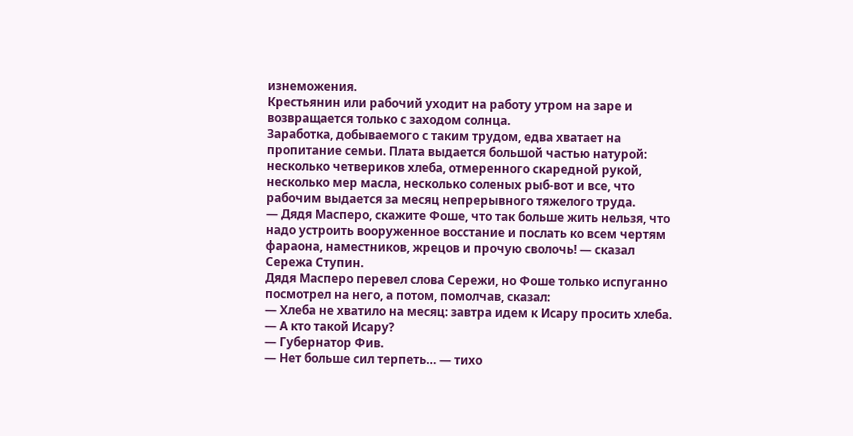изнеможения.
Крестьянин или рабочий уходит на работу утром на заре и возвращается только с заходом солнца.
Заработка, добываемого с таким трудом, едва хватает на пропитание семьи. Плата выдается большой частью натурой: несколько четвериков хлеба, отмеренного скаредной рукой, несколько мер масла, несколько соленых рыб-вот и все, что рабочим выдается за месяц непрерывного тяжелого труда.
— Дядя Масперо, скажите Фоше, что так больше жить нельзя, что надо устроить вооруженное восстание и послать ко всем чертям фараона, наместников, жрецов и прочую сволочь! — сказал Сережа Ступин.
Дядя Масперо перевел слова Сережи, но Фоше только испуганно посмотрел на него, а потом, помолчав, сказал:
— Хлеба не хватило на месяц: завтра идем к Исару просить хлеба.
— А кто такой Исару?
— Губернатор Фив.
— Нет больше сил терпеть… — тихо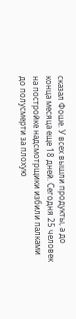сказал Фоше. У всех вышли продукты, а до конца месяца еще 18 дней. Сегодня 25 человек на постройке надсмотрщики избили палками до полусмерти за плохую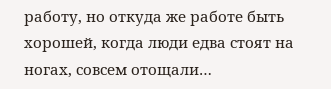работу, но откуда же работе быть хорошей, когда люди едва стоят на ногах, совсем отощали…